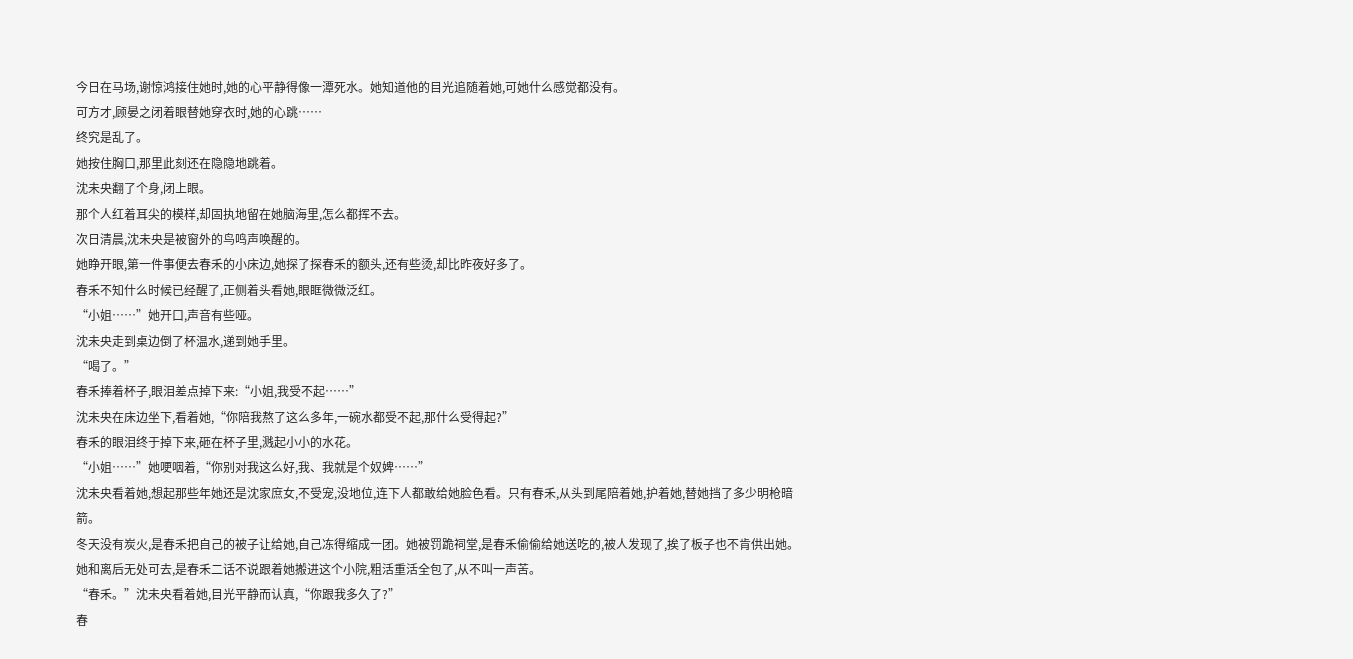今日在马场,谢惊鸿接住她时,她的心平静得像一潭死水。她知道他的目光追随着她,可她什么感觉都没有。
可方才,顾晏之闭着眼替她穿衣时,她的心跳……
终究是乱了。
她按住胸口,那里此刻还在隐隐地跳着。
沈未央翻了个身,闭上眼。
那个人红着耳尖的模样,却固执地留在她脑海里,怎么都挥不去。
次日清晨,沈未央是被窗外的鸟鸣声唤醒的。
她睁开眼,第一件事便去春禾的小床边,她探了探春禾的额头,还有些烫,却比昨夜好多了。
春禾不知什么时候已经醒了,正侧着头看她,眼眶微微泛红。
“小姐……”她开口,声音有些哑。
沈未央走到桌边倒了杯温水,递到她手里。
“喝了。”
春禾捧着杯子,眼泪差点掉下来:“小姐,我受不起……”
沈未央在床边坐下,看着她,“你陪我熬了这么多年,一碗水都受不起,那什么受得起?”
春禾的眼泪终于掉下来,砸在杯子里,溅起小小的水花。
“小姐……”她哽咽着,“你别对我这么好,我、我就是个奴婢……”
沈未央看着她,想起那些年她还是沈家庶女,不受宠,没地位,连下人都敢给她脸色看。只有春禾,从头到尾陪着她,护着她,替她挡了多少明枪暗箭。
冬天没有炭火,是春禾把自己的被子让给她,自己冻得缩成一团。她被罚跪祠堂,是春禾偷偷给她送吃的,被人发现了,挨了板子也不肯供出她。
她和离后无处可去,是春禾二话不说跟着她搬进这个小院,粗活重活全包了,从不叫一声苦。
“春禾。”沈未央看着她,目光平静而认真,“你跟我多久了?”
春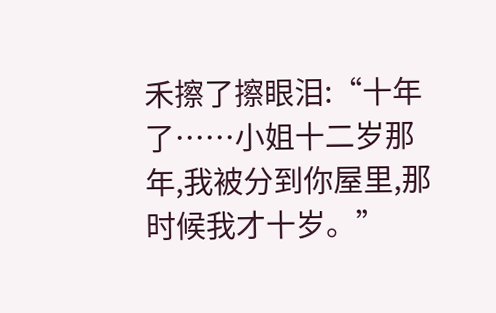禾擦了擦眼泪:“十年了……小姐十二岁那年,我被分到你屋里,那时候我才十岁。”